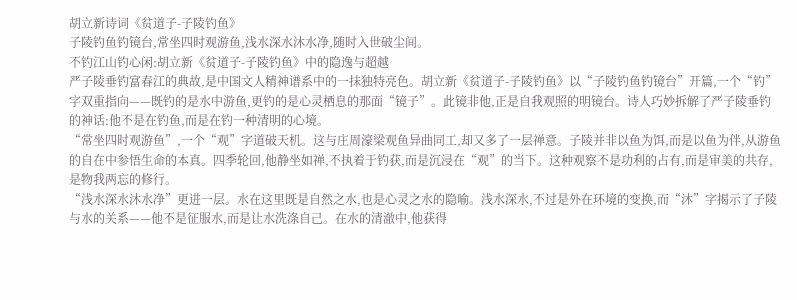胡立新诗词《贫道子-子陵钓鱼》
子陵钓鱼钓镜台,常坐四时观游鱼,浅水深水沐水净,随时入世破尘间。
不钓江山钓心闲:胡立新《贫道子-子陵钓鱼》中的隐逸与超越
严子陵垂钓富春江的典故,是中国文人精神谱系中的一抹独特亮色。胡立新《贫道子-子陵钓鱼》以“子陵钓鱼钓镜台”开篇,一个“钓”字双重指向——既钓的是水中游鱼,更钓的是心灵栖息的那面“镜子”。此镜非他,正是自我观照的明镜台。诗人巧妙拆解了严子陵垂钓的神话:他不是在钓鱼,而是在钓一种清明的心境。
“常坐四时观游鱼”,一个“观”字道破天机。这与庄周濠梁观鱼异曲同工,却又多了一层禅意。子陵并非以鱼为饵,而是以鱼为伴,从游鱼的自在中参悟生命的本真。四季轮回,他静坐如禅,不执着于钓获,而是沉浸在“观”的当下。这种观察不是功利的占有,而是审美的共存,是物我两忘的修行。
“浅水深水沐水净”更进一层。水在这里既是自然之水,也是心灵之水的隐喻。浅水深水,不过是外在环境的变换,而“沐”字揭示了子陵与水的关系——他不是征服水,而是让水洗涤自己。在水的清澈中,他获得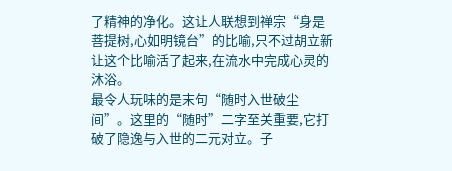了精神的净化。这让人联想到禅宗“身是菩提树,心如明镜台”的比喻,只不过胡立新让这个比喻活了起来,在流水中完成心灵的沐浴。
最令人玩味的是末句“随时入世破尘间”。这里的“随时”二字至关重要,它打破了隐逸与入世的二元对立。子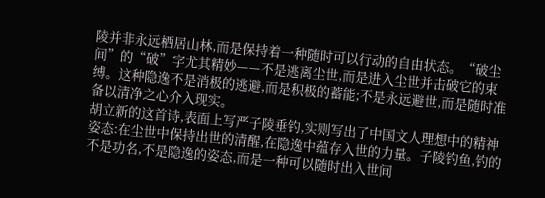陵并非永远栖居山林,而是保持着一种随时可以行动的自由状态。“破尘间”的“破”字尤其精妙——不是逃离尘世,而是进入尘世并击破它的束缚。这种隐逸不是消极的逃避,而是积极的蓄能;不是永远避世,而是随时准备以清净之心介入现实。
胡立新的这首诗,表面上写严子陵垂钓,实则写出了中国文人理想中的精神姿态:在尘世中保持出世的清醒,在隐逸中蕴存入世的力量。子陵钓鱼,钓的不是功名,不是隐逸的姿态,而是一种可以随时出入世间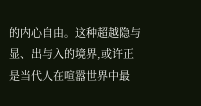的内心自由。这种超越隐与显、出与入的境界,或许正是当代人在喧嚣世界中最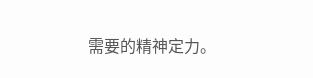需要的精神定力。